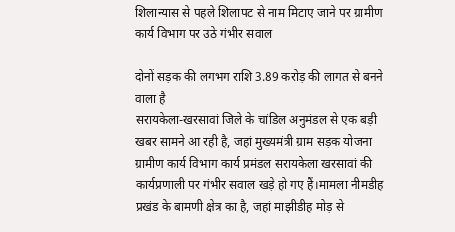शिलान्यास से पहले शिलापट से नाम मिटाए जाने पर ग्रामीण कार्य विभाग पर उठे गंभीर सवाल

दोनों सड़क की लगभग राशि 3.89 करोड़ की लागत से बनने वाला है
सरायकेला-खरसावां जिले के चांडिल अनुमंडल से एक बड़ी खबर सामने आ रही है, जहां मुख्यमंत्री ग्राम सड़क योजना ग्रामीण कार्य विभाग कार्य प्रमंडल सरायकेला खरसावां की कार्यप्रणाली पर गंभीर सवाल खड़े हो गए हैं।मामला नीमडीह प्रखंड के बामणी क्षेत्र का है, जहां माझीडीह मोड़ से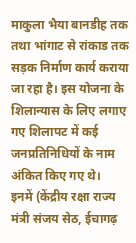माकुला भैया बानडीह तक तथा भांगाट से रांकाड तक सड़क निर्माण कार्य कराया जा रहा है। इस योजना के शिलान्यास के लिए लगाए गए शिलापट में कई जनप्रतिनिधियों के नाम अंकित किए गए थे।
इनमें (केंद्रीय रक्षा राज्य मंत्री संजय सेठ, ईचागढ़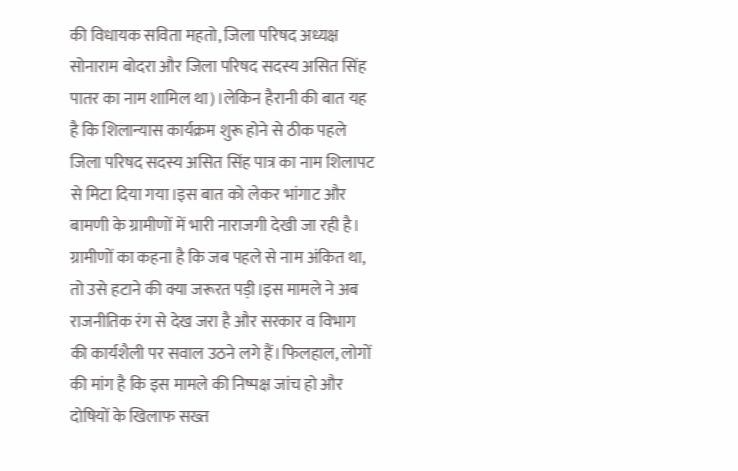की विधायक सविता महतो, जिला परिषद अध्यक्ष सोनाराम बोदरा और जिला परिषद सदस्य असित सिंह पातर का नाम शामिल था)।लेकिन हैरानी की बात यह है कि शिलान्यास कार्यक्रम शुरू होने से ठीक पहले जिला परिषद सदस्य असित सिंह पात्र का नाम शिलापट से मिटा दिया गया।इस बात को लेकर भांगाट और बामणी के ग्रामीणों में भारी नाराजगी देखी जा रही है। ग्रामीणों का कहना है कि जब पहले से नाम अंकित था, तो उसे हटाने की क्या जरूरत पड़ी।इस मामले ने अब राजनीतिक रंग से देख जरा है और सरकार व विभाग की कार्यशैली पर सवाल उठने लगे हैं।फिलहाल, लोगों की मांग है कि इस मामले की निष्पक्ष जांच हो और दोषियों के खिलाफ सख्त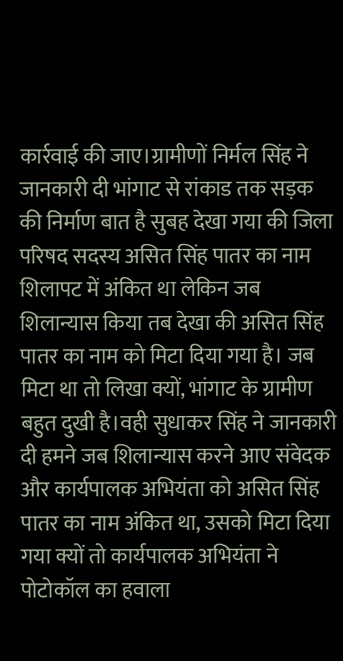कार्रवाई की जाए।ग्रामीणों निर्मल सिंह ने जानकारी दी भांगाट से रांकाड तक सड़क की निर्माण बात है सुबह देखा गया की जिला परिषद सदस्य असित सिंह पातर का नाम शिलापट में अंकित था लेकिन जब शिलान्यास किया तब देखा की असित सिंह पातर का नाम को मिटा दिया गया है। जब मिटा था तो लिखा क्यों, भांगाट के ग्रामीण बहुत दुखी है।वही सुधाकर सिंह ने जानकारी दी हमने जब शिलान्यास करने आए संवेदक और कार्यपालक अभियंता को असित सिंह पातर का नाम अंकित था, उसको मिटा दिया गया क्यों तो कार्यपालक अभियंता ने पोटोकॉल का हवाला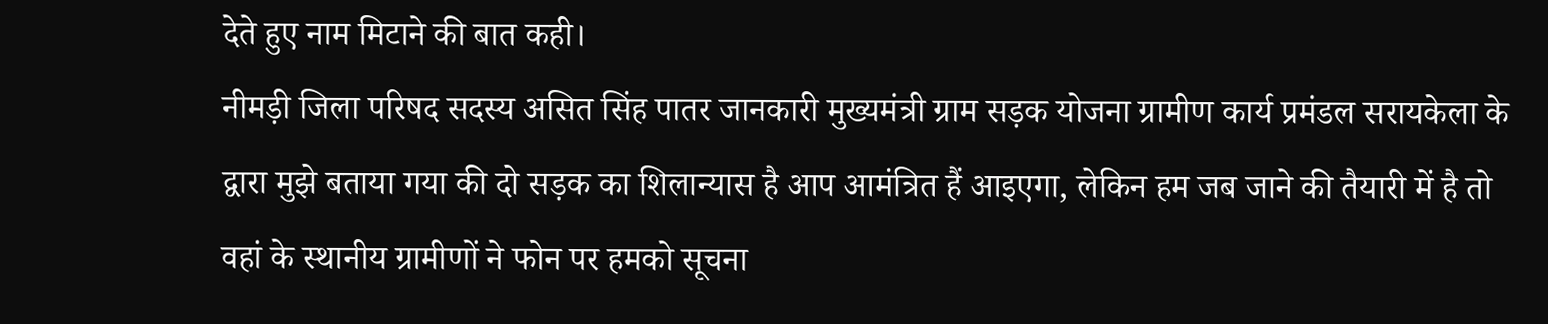देते हुए नाम मिटाने की बात कही।
नीमड़ी जिला परिषद सदस्य असित सिंह पातर जानकारी मुख्यमंत्री ग्राम सड़क योजना ग्रामीण कार्य प्रमंडल सरायकेला के द्वारा मुझे बताया गया की दो सड़क का शिलान्यास है आप आमंत्रित हैं आइएगा, लेकिन हम जब जाने की तैयारी में है तो वहां के स्थानीय ग्रामीणों ने फोन पर हमको सूचना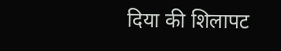दिया की शिलापट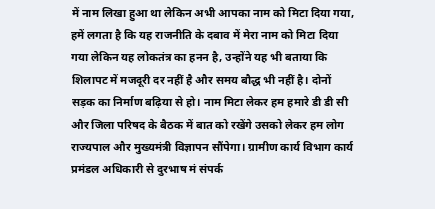में नाम लिखा हुआ था लेकिन अभी आपका नाम को मिटा दिया गया, हमें लगता है कि यह राजनीति के दबाव में मेरा नाम को मिटा दिया गया लेकिन यह लोकतंत्र का हनन है, उन्होंने यह भी बताया कि शिलापट में मजदूरी दर नहीं है और समय बौद्ध भी नहीं है। दोनों सड़क का निर्माण बढ़िया से हो। नाम मिटा लेकर हम हमारे डी डी सी और जिला परिषद के बैठक में बात को रखेंगे उसको लेकर हम लोग राज्यपाल और मुख्यमंत्री विज्ञापन सौंपेगा। ग्रामीण कार्य विभाग कार्य प्रमंडल अधिकारी से दुरभाष मं संपर्क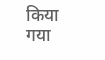किया गया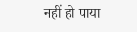नहीं हो पाया